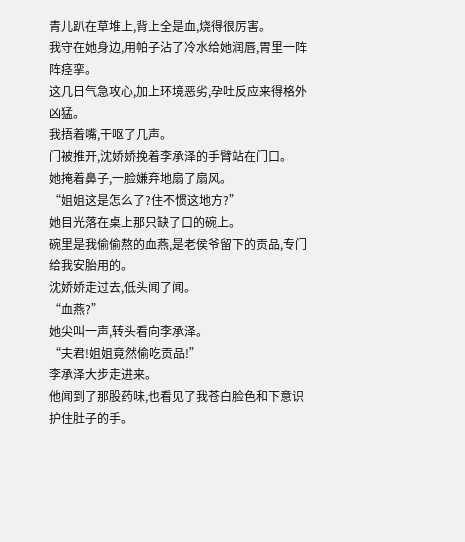青儿趴在草堆上,背上全是血,烧得很厉害。
我守在她身边,用帕子沾了冷水给她润唇,胃里一阵阵痉挛。
这几日气急攻心,加上环境恶劣,孕吐反应来得格外凶猛。
我捂着嘴,干呕了几声。
门被推开,沈娇娇挽着李承泽的手臂站在门口。
她掩着鼻子,一脸嫌弃地扇了扇风。
“姐姐这是怎么了?住不惯这地方?”
她目光落在桌上那只缺了口的碗上。
碗里是我偷偷熬的血燕,是老侯爷留下的贡品,专门给我安胎用的。
沈娇娇走过去,低头闻了闻。
“血燕?”
她尖叫一声,转头看向李承泽。
“夫君!姐姐竟然偷吃贡品!”
李承泽大步走进来。
他闻到了那股药味,也看见了我苍白脸色和下意识护住肚子的手。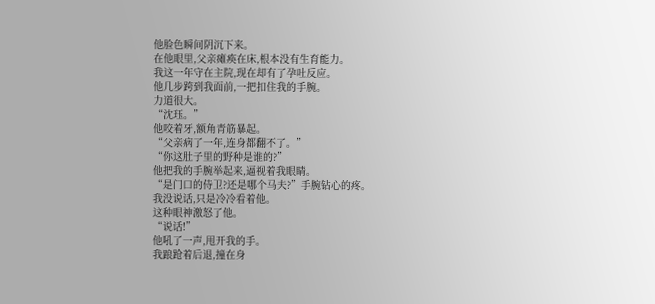他脸色瞬间阴沉下来。
在他眼里,父亲瘫痪在床,根本没有生育能力。
我这一年守在主院,现在却有了孕吐反应。
他几步跨到我面前,一把扣住我的手腕。
力道很大。
“沈珏。”
他咬着牙,额角青筋暴起。
“父亲病了一年,连身都翻不了。”
“你这肚子里的野种是谁的?”
他把我的手腕举起来,逼视着我眼睛。
“是门口的侍卫?还是哪个马夫?”手腕钻心的疼。
我没说话,只是冷冷看着他。
这种眼神激怒了他。
“说话!”
他吼了一声,甩开我的手。
我踉跄着后退,撞在身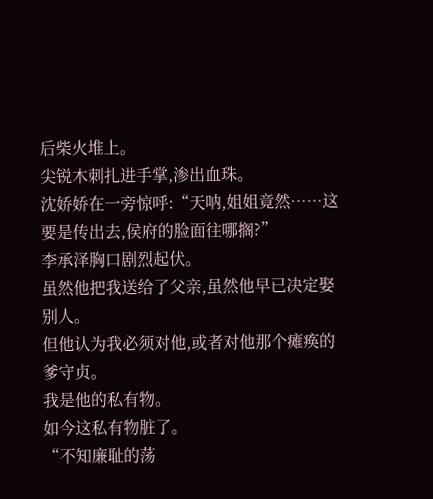后柴火堆上。
尖锐木刺扎进手掌,渗出血珠。
沈娇娇在一旁惊呼:“天呐,姐姐竟然……这要是传出去,侯府的脸面往哪搁?”
李承泽胸口剧烈起伏。
虽然他把我送给了父亲,虽然他早已决定娶别人。
但他认为我必须对他,或者对他那个瘫痪的爹守贞。
我是他的私有物。
如今这私有物脏了。
“不知廉耻的荡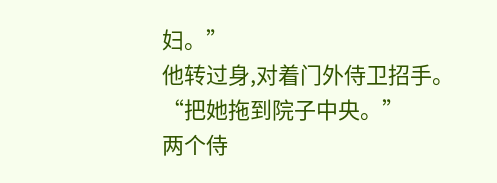妇。”
他转过身,对着门外侍卫招手。
“把她拖到院子中央。”
两个侍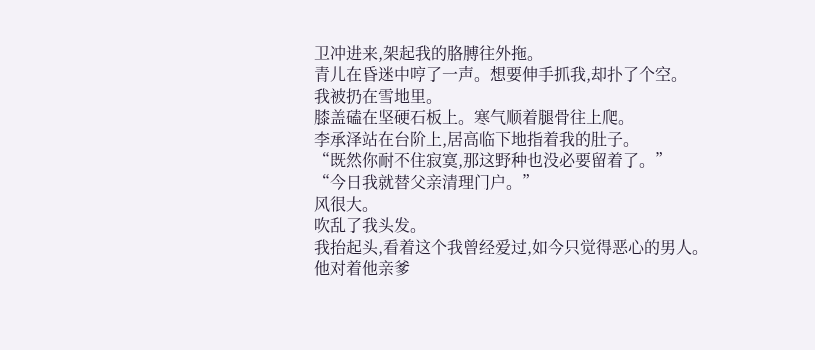卫冲进来,架起我的胳膊往外拖。
青儿在昏迷中哼了一声。想要伸手抓我,却扑了个空。
我被扔在雪地里。
膝盖磕在坚硬石板上。寒气顺着腿骨往上爬。
李承泽站在台阶上,居高临下地指着我的肚子。
“既然你耐不住寂寞,那这野种也没必要留着了。”
“今日我就替父亲清理门户。”
风很大。
吹乱了我头发。
我抬起头,看着这个我曾经爱过,如今只觉得恶心的男人。
他对着他亲爹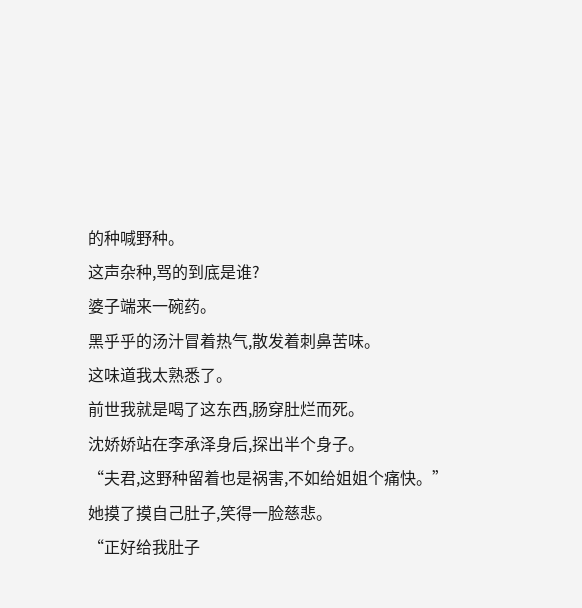的种喊野种。
这声杂种,骂的到底是谁?
婆子端来一碗药。
黑乎乎的汤汁冒着热气,散发着刺鼻苦味。
这味道我太熟悉了。
前世我就是喝了这东西,肠穿肚烂而死。
沈娇娇站在李承泽身后,探出半个身子。
“夫君,这野种留着也是祸害,不如给姐姐个痛快。”
她摸了摸自己肚子,笑得一脸慈悲。
“正好给我肚子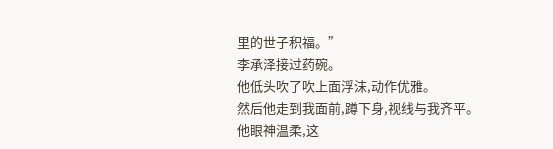里的世子积福。”
李承泽接过药碗。
他低头吹了吹上面浮沫,动作优雅。
然后他走到我面前,蹲下身,视线与我齐平。
他眼神温柔,这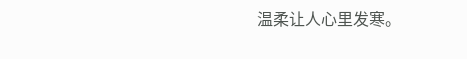温柔让人心里发寒。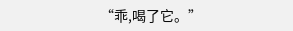“乖,喝了它。”